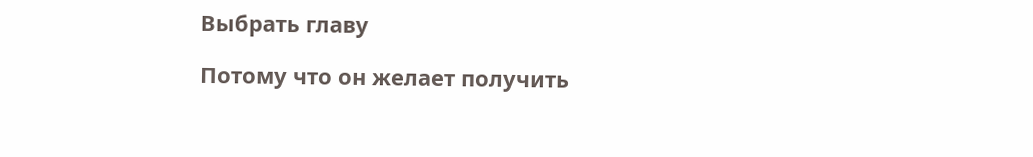Выбрать главу

Потому что он желает получить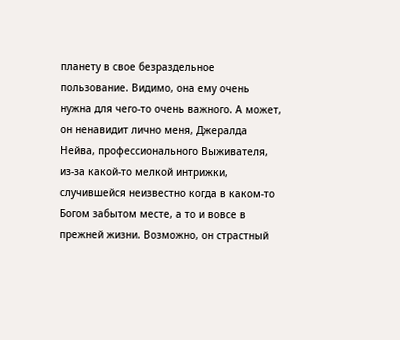планету в свое безраздельное пользование. Видимо, она ему очень нужна для чего-то очень важного. А может, он ненавидит лично меня, Джералда Нейва, профессионального Выживателя, из-за какой-то мелкой интрижки, случившейся неизвестно когда в каком-то Богом забытом месте, а то и вовсе в прежней жизни. Возможно, он страстный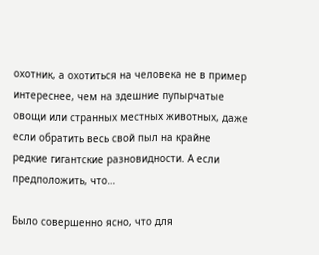охотник, а охотиться на человека не в пример интереснее, чем на здешние пупырчатые овощи или странных местных животных, даже если обратить весь свой пыл на крайне редкие гигантские разновидности. А если предположить, что…

Было совершенно ясно, что для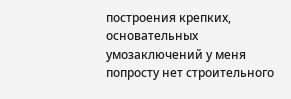построения крепких, основательных умозаключений у меня попросту нет строительного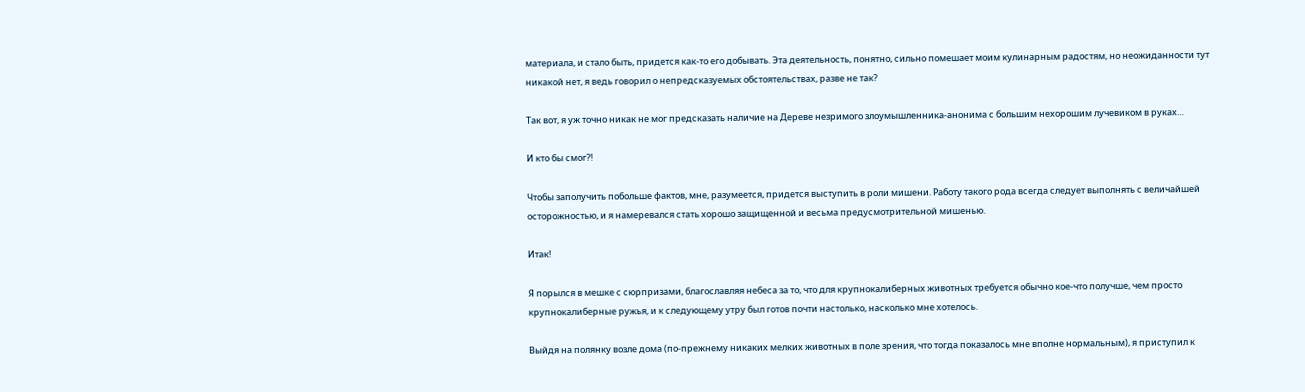материала, и стало быть, придется как-то его добывать. Эта деятельность, понятно, сильно помешает моим кулинарным радостям, но неожиданности тут никакой нет, я ведь говорил о непредсказуемых обстоятельствах, разве не так?

Так вот, я уж точно никак не мог предсказать наличие на Дереве незримого злоумышленника-анонима с большим нехорошим лучевиком в руках…

И кто бы смог?!

Чтобы заполучить побольше фактов, мне, разумеется, придется выступить в роли мишени. Работу такого рода всегда следует выполнять с величайшей осторожностью, и я намеревался стать хорошо защищенной и весьма предусмотрительной мишенью.

Итак!

Я порылся в мешке с сюрпризами, благославляя небеса за то, что для крупнокалиберных животных требуется обычно кое-что получше, чем просто крупнокалиберные ружья, и к следующему утру был готов почти настолько, насколько мне хотелось.

Выйдя на полянку возле дома (по-прежнему никаких мелких животных в поле зрения, что тогда показалось мне вполне нормальным), я приступил к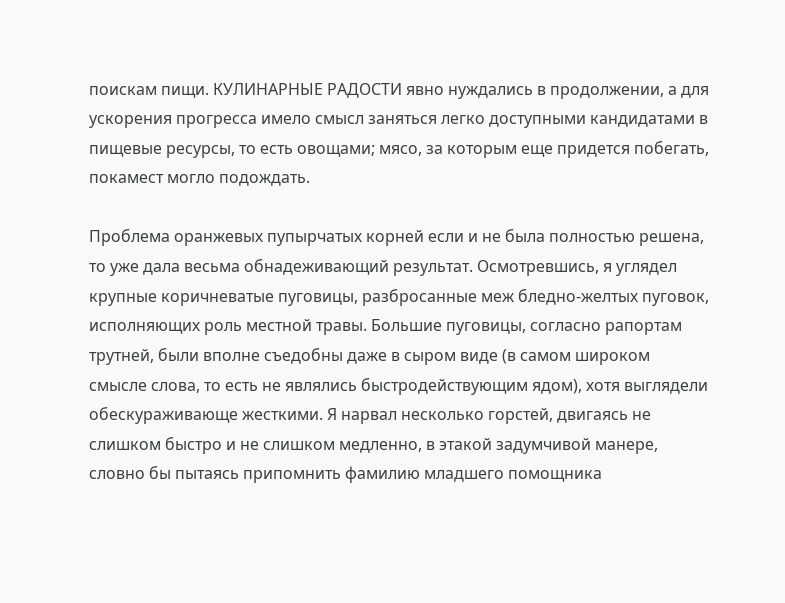поискам пищи. КУЛИНАРНЫЕ РАДОСТИ явно нуждались в продолжении, а для ускорения прогресса имело смысл заняться легко доступными кандидатами в пищевые ресурсы, то есть овощами; мясо, за которым еще придется побегать, покамест могло подождать.

Проблема оранжевых пупырчатых корней если и не была полностью решена, то уже дала весьма обнадеживающий результат. Осмотревшись, я углядел крупные коричневатые пуговицы, разбросанные меж бледно-желтых пуговок, исполняющих роль местной травы. Большие пуговицы, согласно рапортам трутней, были вполне съедобны даже в сыром виде (в самом широком смысле слова, то есть не являлись быстродействующим ядом), хотя выглядели обескураживающе жесткими. Я нарвал несколько горстей, двигаясь не слишком быстро и не слишком медленно, в этакой задумчивой манере, словно бы пытаясь припомнить фамилию младшего помощника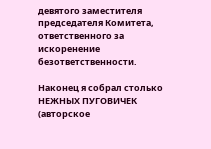девятого заместителя председателя Комитета, ответственного за искоренение безответственности.

Наконец я собрал столько НЕЖНЫХ ПУГОВИЧЕК (авторское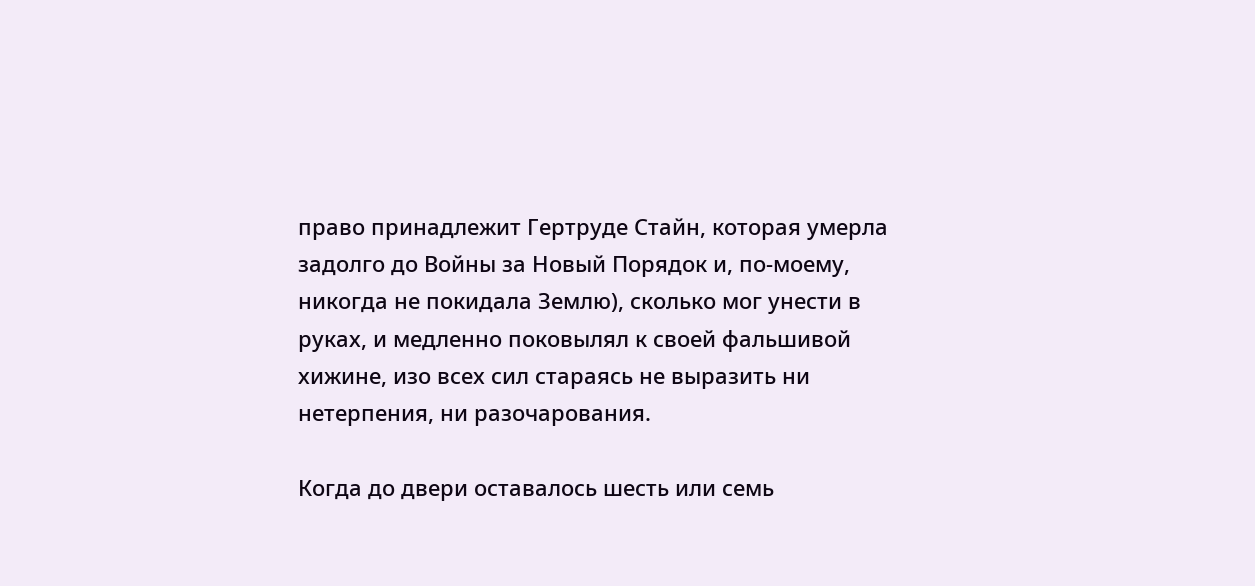право принадлежит Гертруде Стайн, которая умерла задолго до Войны за Новый Порядок и, по-моему, никогда не покидала Землю), сколько мог унести в руках, и медленно поковылял к своей фальшивой хижине, изо всех сил стараясь не выразить ни нетерпения, ни разочарования.

Когда до двери оставалось шесть или семь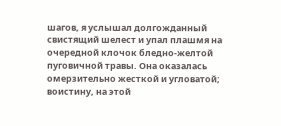шагов, я услышал долгожданный свистящий шелест и упал плашмя на очередной клочок бледно-желтой пуговичной травы. Она оказалась омерзительно жесткой и угловатой; воистину, на этой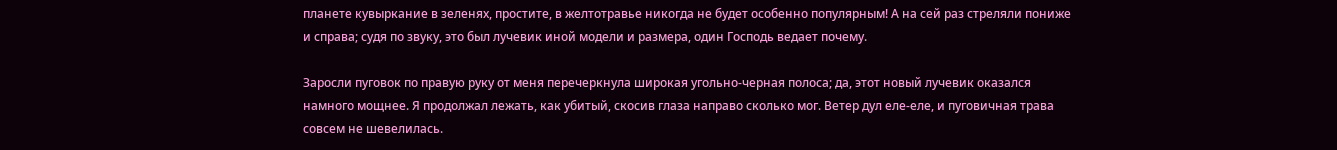планете кувыркание в зеленях, простите, в желтотравье никогда не будет особенно популярным! А на сей раз стреляли пониже и справа; судя по звуку, это был лучевик иной модели и размера, один Господь ведает почему.

Заросли пуговок по правую руку от меня перечеркнула широкая угольно-черная полоса; да, этот новый лучевик оказался намного мощнее. Я продолжал лежать, как убитый, скосив глаза направо сколько мог. Ветер дул еле-еле, и пуговичная трава совсем не шевелилась.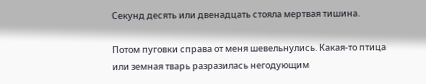Секунд десять или двенадцать стояла мертвая тишина.

Потом пуговки справа от меня шевельнулись. Какая-то птица или земная тварь разразилась негодующим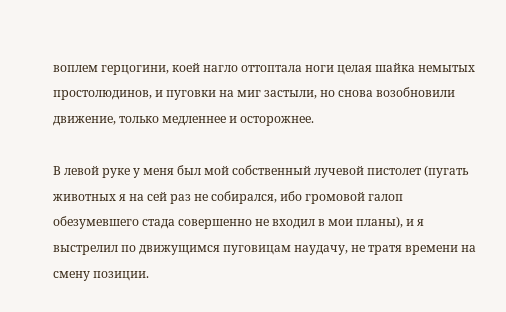воплем герцогини, коей нагло оттоптала ноги целая шайка немытых простолюдинов, и пуговки на миг застыли, но снова возобновили движение, только медленнее и осторожнее.

В левой руке у меня был мой собственный лучевой пистолет (пугать животных я на сей раз не собирался, ибо громовой галоп обезумевшего стада совершенно не входил в мои планы), и я выстрелил по движущимся пуговицам наудачу, не тратя времени на смену позиции.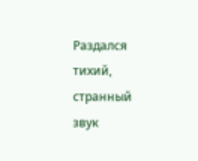Раздался тихий, странный звук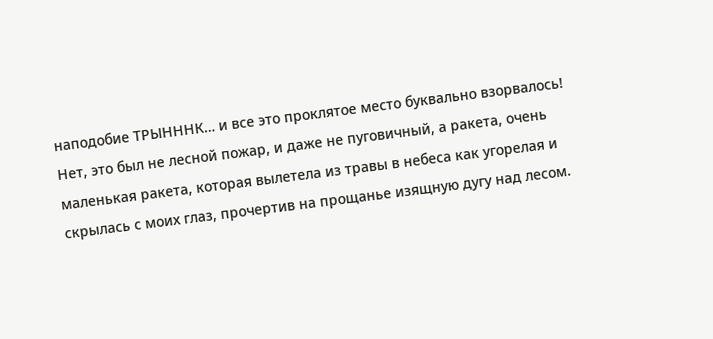наподобие ТРЫНННК… и все это проклятое место буквально взорвалось! Нет, это был не лесной пожар, и даже не пуговичный, а ракета, очень маленькая ракета, которая вылетела из травы в небеса как угорелая и скрылась с моих глаз, прочертив на прощанье изящную дугу над лесом.